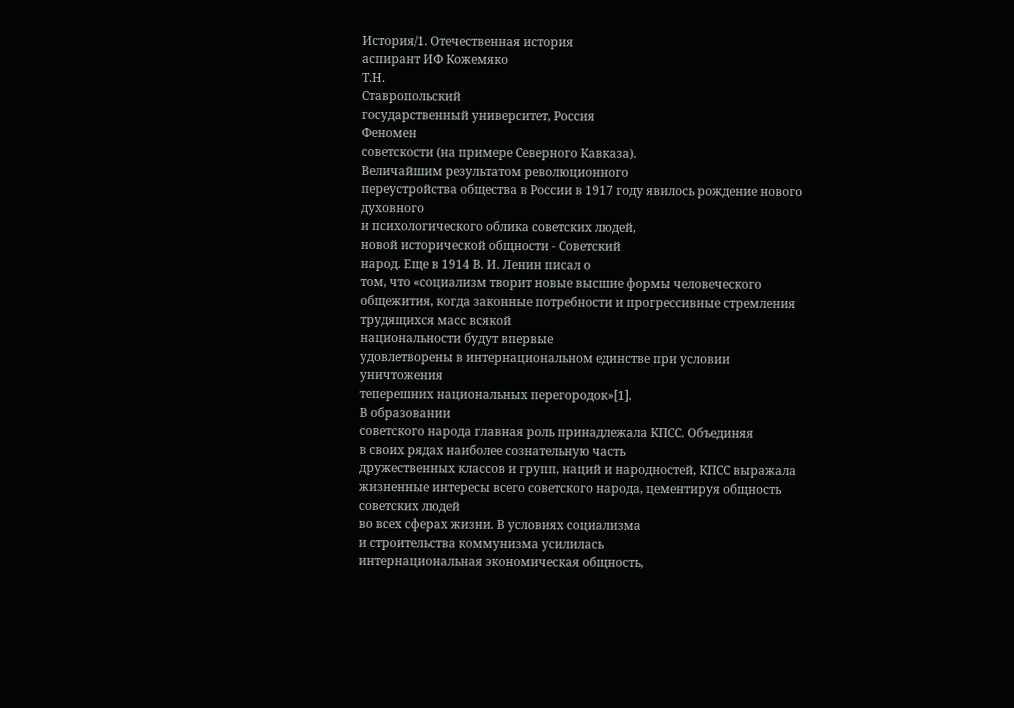История/1. Отечественная история
аспирант ИФ Кожемяко
Т.Н.
Ставропольский
государственный университет, Россия
Феномен
советскости (на примере Северного Кавказа).
Величайшим результатом революционного
переустройства общества в России в 1917 году явилось рождение нового духовного
и психологического облика советских людей,
новой исторической общности - Советский
народ. Еще в 1914 В. И. Ленин писал о
том, что «социализм творит новые высшие формы человеческого общежития, когда законные потребности и прогрессивные стремления трудящихся масс всякой
национальности будут впервые
удовлетворены в интернациональном единстве при условии уничтожения
теперешних национальных перегородок»[1].
В образовании
советского народа главная роль принадлежала КПСС. Объединяя
в своих рядах наиболее сознательную часть
дружественных классов и групп, наций и народностей, КПСС выражала
жизненные интересы всего советского народа, цементируя общность советских людей
во всех сферах жизни. В условиях социализма
и строительства коммунизма усилилась
интернациональная экономическая общность,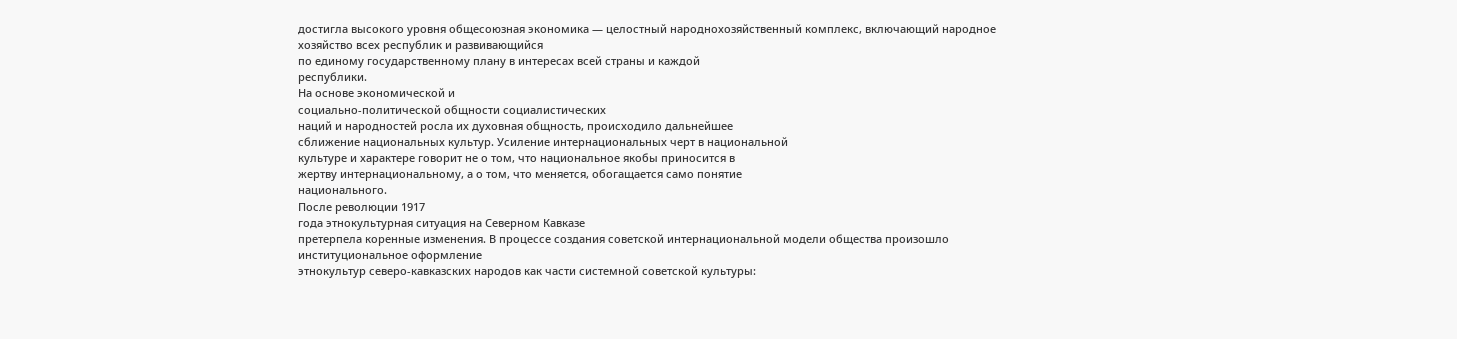достигла высокого уровня общесоюзная экономика — целостный народнохозяйственный комплекс, включающий народное
хозяйство всех республик и развивающийся
по единому государственному плану в интересах всей страны и каждой
республики.
На основе экономической и
социально-политической общности социалистических
наций и народностей росла их духовная общность, происходило дальнейшее
сближение национальных культур. Усиление интернациональных черт в национальной
культуре и характере говорит не о том, что национальное якобы приносится в
жертву интернациональному, а о том, что меняется, обогащается само понятие
национального.
После революции 1917
года этнокультурная ситуация на Северном Кавказе
претерпела коренные изменения. В процессе создания советской интернациональной модели общества произошло
институциональное оформление
этнокультур северо-кавказских народов как части системной советской культуры: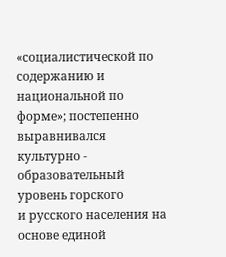«социалистической по содержанию и национальной по форме»; постепенно выравнивался
культурно - образовательный уровень горского
и русского населения на основе единой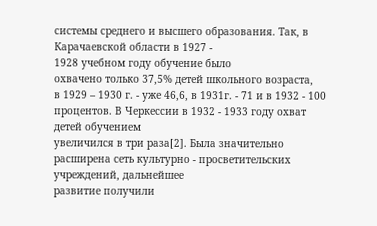системы среднего и высшего образования. Так, в Карачаевской области в 1927 -
1928 учебном году обучение было
охвачено только 37,5% детей школьного возраста,
в 1929 – 1930 г. - уже 46,6, в 1931г. - 71 и в 1932 - 100 процентов. В Черкессии в 1932 - 1933 году охват детей обучением
увеличился в три раза[2]. Была значительно
расширена сеть культурно - просветительских учреждений, дальнейшее
развитие получили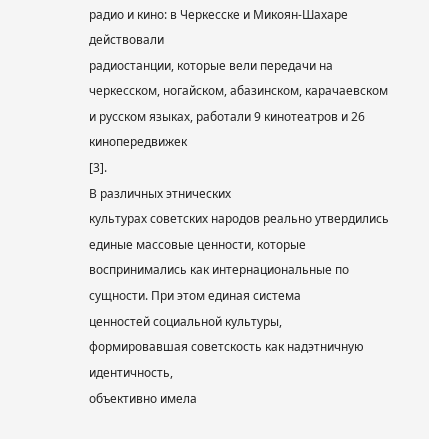радио и кино: в Черкесске и Микоян-Шахаре действовали
радиостанции, которые вели передачи на
черкесском, ногайском, абазинском, карачаевском и русском языках, работали 9 кинотеатров и 26 кинопередвижек
[3].
В различных этнических
культурах советских народов реально утвердились
единые массовые ценности, которые воспринимались как интернациональные по сущности. При этом единая система
ценностей социальной культуры,
формировавшая советскость как надэтничную идентичность,
объективно имела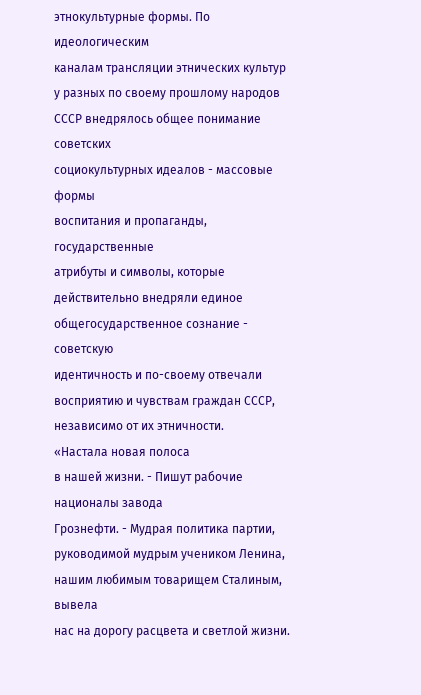этнокультурные формы. По идеологическим
каналам трансляции этнических культур у разных по своему прошлому народов СССР внедрялось общее понимание советских
социокультурных идеалов - массовые формы
воспитания и пропаганды, государственные
атрибуты и символы, которые действительно внедряли единое общегосударственное сознание - советскую
идентичность и по-своему отвечали
восприятию и чувствам граждан СССР, независимо от их этничности.
«Настала новая полоса
в нашей жизни. - Пишут рабочие националы завода
Грознефти. - Мудрая политика партии, руководимой мудрым учеником Ленина, нашим любимым товарищем Сталиным, вывела
нас на дорогу расцвета и светлой жизни.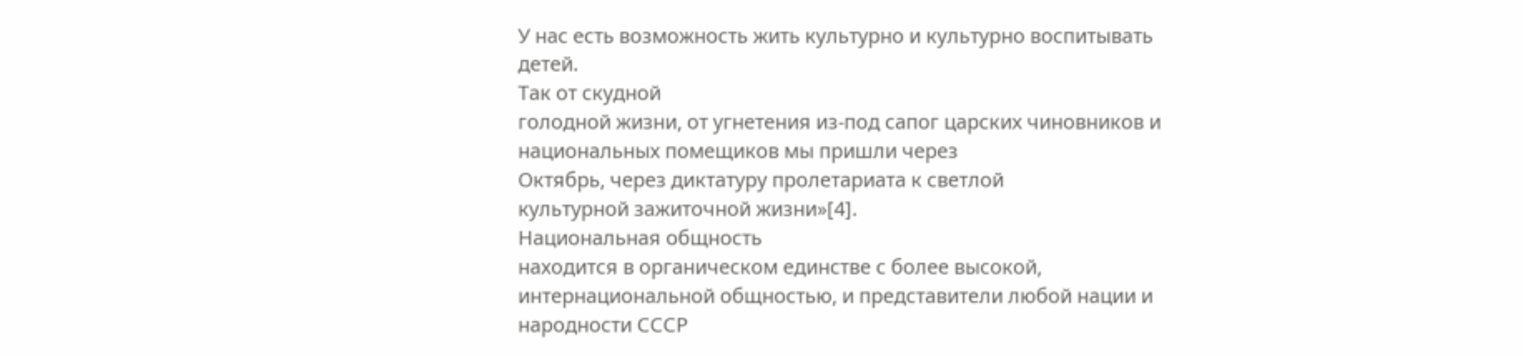У нас есть возможность жить культурно и культурно воспитывать
детей.
Так от скудной
голодной жизни, от угнетения из-под сапог царских чиновников и национальных помещиков мы пришли через
Октябрь, через диктатуру пролетариата к светлой
культурной зажиточной жизни»[4].
Национальная общность
находится в органическом единстве с более высокой,
интернациональной общностью, и представители любой нации и народности СССР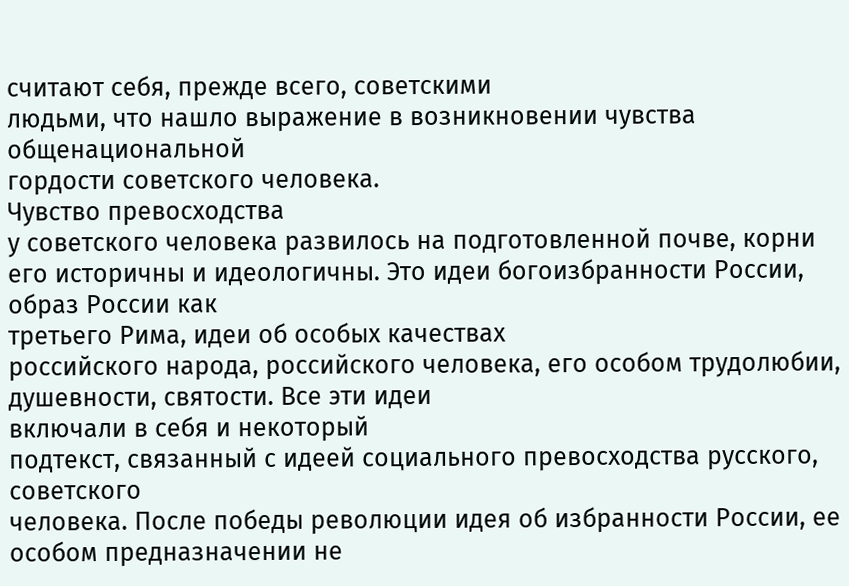считают себя, прежде всего, советскими
людьми, что нашло выражение в возникновении чувства общенациональной
гордости советского человека.
Чувство превосходства
у советского человека развилось на подготовленной почве, корни
его историчны и идеологичны. Это идеи богоизбранности России, образ России как
третьего Рима, идеи об особых качествах
российского народа, российского человека, его особом трудолюбии, душевности, святости. Все эти идеи
включали в себя и некоторый
подтекст, связанный с идеей социального превосходства русского, советского
человека. После победы революции идея об избранности России, ее особом предназначении не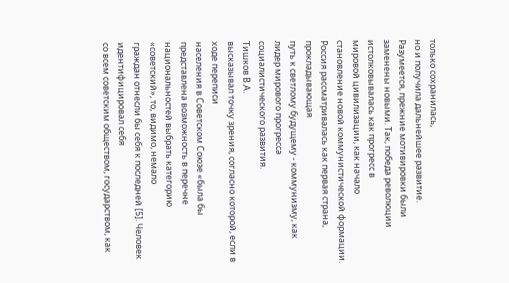только сохранилась,
но и получила дальнейшее развитие.
Разумеется, прежние мотивировки были заменены новыми. Так, победа революции истолковывалась как прогресс в
мировой цивилизации, как начало
становление новой коммунистической формации. Россия рассматривалась как первая страна, прокладывающая
путь к светлому будущему - коммунизму, как лидер мирового прогресса
социалистического развития.
Тишков В.А.
высказывал точку зрения, согласно которой, если в ходе переписи
населения в Советском Союзе «была бы представлена возможность в перечне национальностей выбрать категорию
«советский», то, видимо, немало
граждан отнесли бы себя к последней [5]. Человек идентифицировал себя
со всем советским обществом, государством, как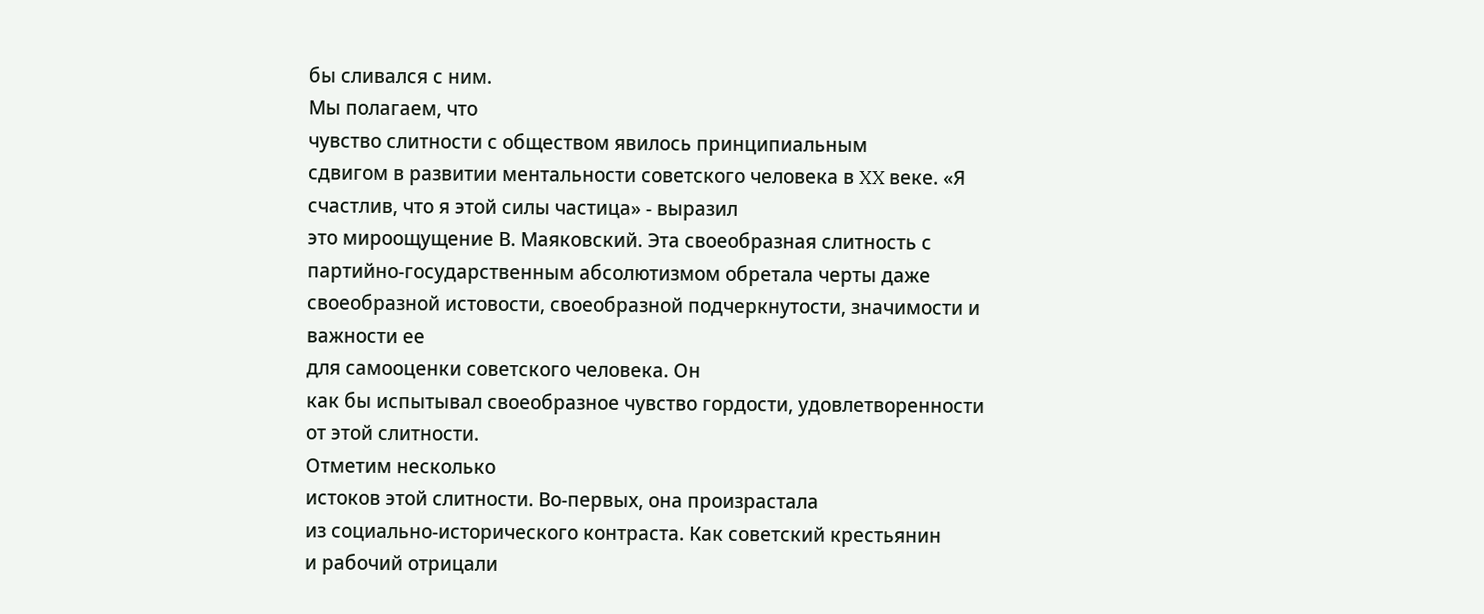бы сливался с ним.
Мы полагаем, что
чувство слитности с обществом явилось принципиальным
сдвигом в развитии ментальности советского человека в XX веке. «Я счастлив, что я этой силы частица» - выразил
это мироощущение В. Маяковский. Эта своеобразная слитность с партийно-государственным абсолютизмом обретала черты даже
своеобразной истовости, своеобразной подчеркнутости, значимости и важности ее
для самооценки советского человека. Он
как бы испытывал своеобразное чувство гордости, удовлетворенности
от этой слитности.
Отметим несколько
истоков этой слитности. Во-первых, она произрастала
из социально-исторического контраста. Как советский крестьянин
и рабочий отрицали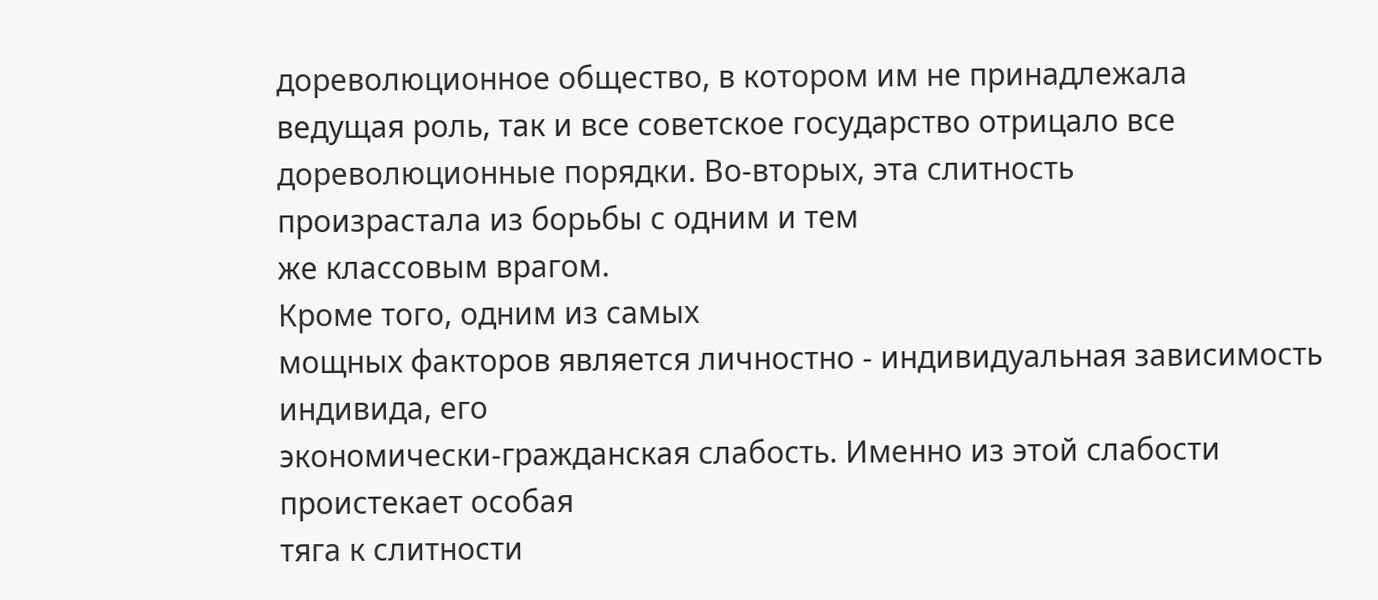дореволюционное общество, в котором им не принадлежала
ведущая роль, так и все советское государство отрицало все дореволюционные порядки. Во-вторых, эта слитность
произрастала из борьбы с одним и тем
же классовым врагом.
Кроме того, одним из самых
мощных факторов является личностно - индивидуальная зависимость индивида, его
экономически-гражданская слабость. Именно из этой слабости проистекает особая
тяга к слитности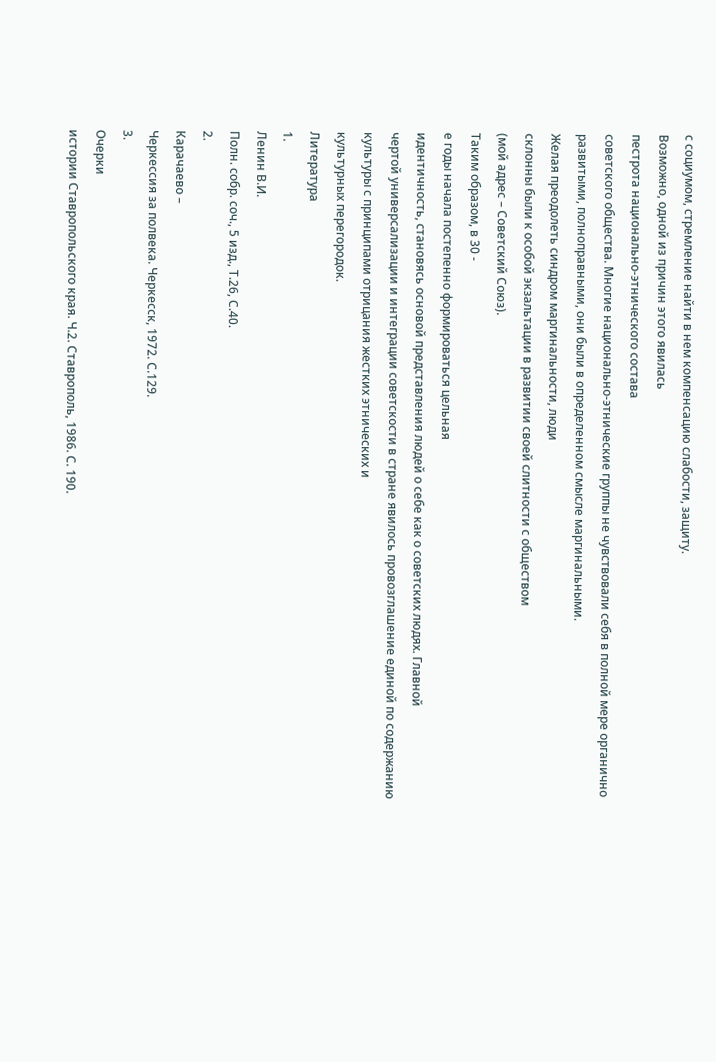с социумом, стремление найти в нем компенсацию слабости, защиту.
Возможно, одной из причин этого явилась
пестрота национально-этнического состава
советского общества. Многие национально-этнические группы не чувствовали себя в полной мере органично
развитыми, полноправными, они были в определенном смысле маргинальными.
Желая преодолеть синдром маргинальности, люди
склонны были к особой экзальтации в развитии своей слитности с обществом
(мой адрес – Советский Союз).
Таким образом, в 30 -
е годы начала постепенно формироваться цельная
идентичность, становясь основой представления людей о себе как о советских людях. Главной
чертой универсализации и интеграции советскости в стране явилось провозглашение единой по содержанию
культуры с принципами отрицания жестких этнических и
культурных перегородок.
Литература
1.
Ленин В.И.
Полн. собр. соч., 5 изд., Т.26, С.40.
2.
Карачаево –
Черкессия за полвека. Черкесск, 1972. С.129.
3.
Очерки
истории Ставропольского края. Ч.2. Ставрополь, 1986. С. 190.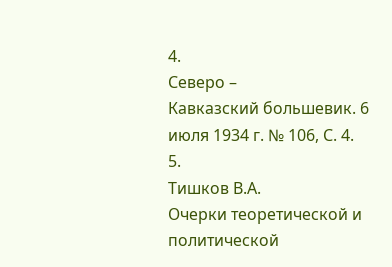4.
Северо –
Кавказский большевик. 6 июля 1934 г. № 106, С. 4.
5.
Тишков В.А.
Очерки теоретической и политической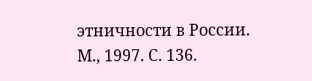этничности в России. М., 1997. С. 136.